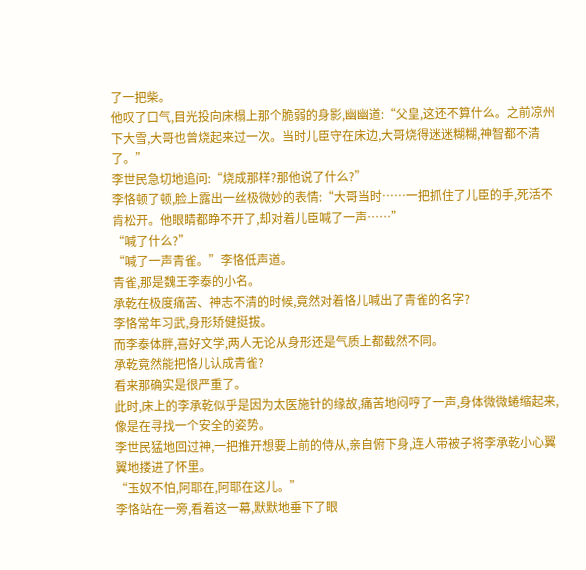了一把柴。
他叹了口气,目光投向床榻上那个脆弱的身影,幽幽道:“父皇,这还不算什么。之前凉州下大雪,大哥也曾烧起来过一次。当时儿臣守在床边,大哥烧得迷迷糊糊,神智都不清了。”
李世民急切地追问:“烧成那样?那他说了什么?”
李恪顿了顿,脸上露出一丝极微妙的表情:“大哥当时……一把抓住了儿臣的手,死活不肯松开。他眼睛都睁不开了,却对着儿臣喊了一声……”
“喊了什么?”
“喊了一声青雀。”李恪低声道。
青雀,那是魏王李泰的小名。
承乾在极度痛苦、神志不清的时候,竟然对着恪儿喊出了青雀的名字?
李恪常年习武,身形矫健挺拔。
而李泰体胖,喜好文学,两人无论从身形还是气质上都截然不同。
承乾竟然能把恪儿认成青雀?
看来那确实是很严重了。
此时,床上的李承乾似乎是因为太医施针的缘故,痛苦地闷哼了一声,身体微微蜷缩起来,像是在寻找一个安全的姿势。
李世民猛地回过神,一把推开想要上前的侍从,亲自俯下身,连人带被子将李承乾小心翼翼地搂进了怀里。
“玉奴不怕,阿耶在,阿耶在这儿。”
李恪站在一旁,看着这一幕,默默地垂下了眼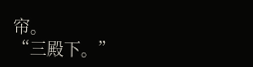帘。
“三殿下。”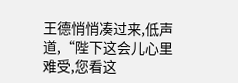王德悄悄凑过来,低声道,“陛下这会儿心里难受,您看这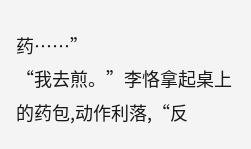药……”
“我去煎。”李恪拿起桌上的药包,动作利落,“反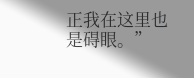正我在这里也是碍眼。”